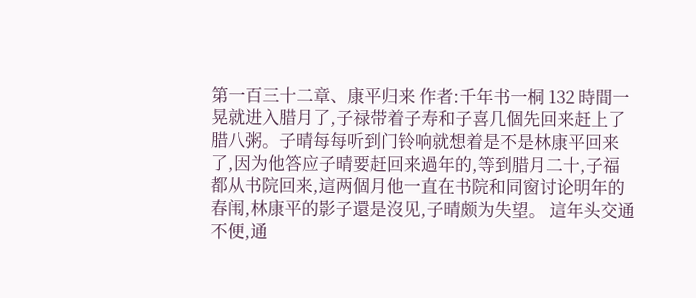第一百三十二章、康平归来 作者:千年书一桐 132 時間一晃就进入腊月了,子禄带着子寿和子喜几個先回来赶上了腊八粥。子晴每每听到门铃响就想着是不是林康平回来了,因为他答应子晴要赶回来過年的,等到腊月二十,子福都从书院回来,這两個月他一直在书院和同窗讨论明年的春闱,林康平的影子還是沒见,子晴颇为失望。 這年头交通不便,通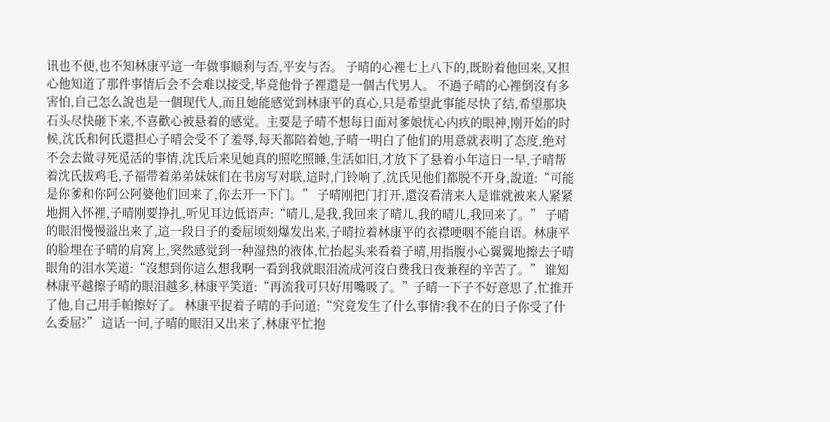讯也不便,也不知林康平這一年做事顺利与否,平安与否。 子晴的心裡七上八下的,既盼着他回来,又担心他知道了那件事情后会不会难以接受,毕竟他骨子裡還是一個古代男人。 不過子晴的心裡倒沒有多害怕,自己怎么說也是一個现代人,而且她能感觉到林康平的真心,只是希望此事能尽快了结,希望那块石头尽快砸下来,不喜歡心被悬着的感觉。主要是子晴不想每日面对爹娘忧心内疚的眼神,刚开始的时候,沈氏和何氏還担心子晴会受不了羞辱,每天都陪着她,子晴一明白了他们的用意就表明了态度,绝对不会去做寻死觅活的事情,沈氏后来见她真的照吃照睡,生活如旧,才放下了悬着小年這日一早,子晴帮着沈氏拔鸡毛,子福带着弟弟妹妹们在书房写对联,這时,门铃响了,沈氏见他们都脱不开身,說道:“可能是你爹和你阿公阿婆他们回来了,你去开一下门。” 子晴刚把门打开,還沒看清来人是谁就被来人紧紧地拥入怀裡,子晴刚要挣扎,听见耳边低语声:“晴儿,是我,我回来了晴儿,我的晴儿,我回来了。” 子晴的眼泪慢慢溢出来了,這一段日子的委屈顷刻爆发出来,子晴拉着林康平的衣襟哽咽不能自语。林康平的脸埋在子晴的肩窝上,突然感觉到一种湿热的液体,忙抬起头来看着子晴,用指腹小心翼翼地擦去子晴眼角的泪水笑道:“沒想到你這么想我啊一看到我就眼泪流成河沒白费我日夜兼程的辛苦了。” 谁知林康平越擦子晴的眼泪越多,林康平笑道:“再流我可只好用嘴吸了。”子晴一下子不好意思了,忙推开了他,自己用手帕擦好了。 林康平捉着子晴的手问道:“究竟发生了什么事情?我不在的日子你受了什么委屈?” 這话一问,子晴的眼泪又出来了,林康平忙抱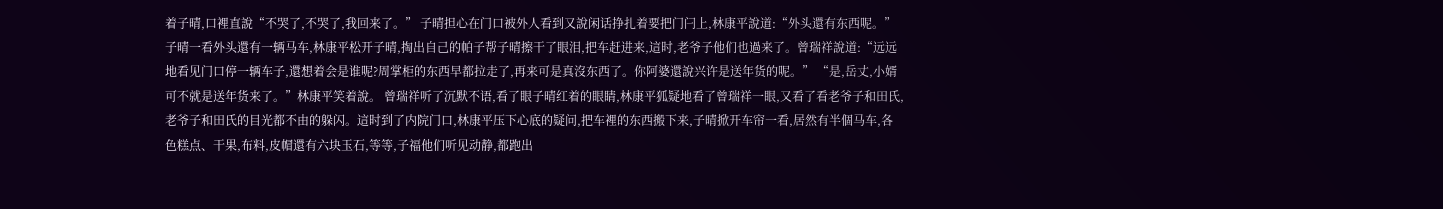着子晴,口裡直說“不哭了,不哭了,我回来了。” 子晴担心在门口被外人看到又說闲话挣扎着要把门闩上,林康平說道:“外头還有东西呢。” 子晴一看外头還有一辆马车,林康平松开子晴,掏出自己的帕子帮子晴擦干了眼泪,把车赶进来,這时,老爷子他们也過来了。曾瑞祥說道:“远远地看见门口停一辆车子,還想着会是谁呢?周掌柜的东西早都拉走了,再来可是真沒东西了。你阿婆還說兴许是送年货的呢。” “是,岳丈,小婿可不就是送年货来了。”林康平笑着說。 曾瑞祥听了沉默不语,看了眼子晴红着的眼睛,林康平狐疑地看了曾瑞祥一眼,又看了看老爷子和田氏,老爷子和田氏的目光都不由的躲闪。這时到了内院门口,林康平压下心底的疑问,把车裡的东西搬下来,子晴掀开车帘一看,居然有半個马车,各色糕点、干果,布料,皮帽還有六块玉石,等等,子福他们听见动静,都跑出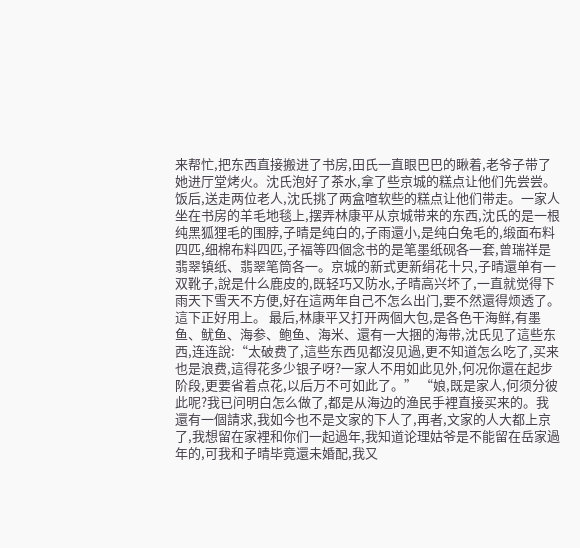来帮忙,把东西直接搬进了书房,田氏一直眼巴巴的瞅着,老爷子带了她进厅堂烤火。沈氏泡好了茶水,拿了些京城的糕点让他们先尝尝。 饭后,送走两位老人,沈氏挑了两盒喧软些的糕点让他们带走。一家人坐在书房的羊毛地毯上,摆弄林康平从京城带来的东西,沈氏的是一根纯黑狐狸毛的围脖,子晴是纯白的,子雨還小,是纯白兔毛的,缎面布料四匹,细棉布料四匹,子福等四個念书的是笔墨纸砚各一套,曾瑞祥是翡翠镇纸、翡翠笔筒各一。京城的新式更新绢花十只,子晴還单有一双靴子,說是什么鹿皮的,既轻巧又防水,子晴高兴坏了,一直就觉得下雨天下雪天不方便,好在這两年自己不怎么出门,要不然還得烦透了。這下正好用上。 最后,林康平又打开两個大包,是各色干海鲜,有墨鱼、鱿鱼、海参、鲍鱼、海米、還有一大捆的海带,沈氏见了這些东西,连连說:“太破费了,這些东西见都沒见過,更不知道怎么吃了,买来也是浪费,這得花多少银子呀?一家人不用如此见外,何况你還在起步阶段,更要省着点花,以后万不可如此了。” “娘,既是家人,何须分彼此呢?我已问明白怎么做了,都是从海边的渔民手裡直接买来的。我還有一個請求,我如今也不是文家的下人了,再者,文家的人大都上京了,我想留在家裡和你们一起過年,我知道论理姑爷是不能留在岳家過年的,可我和子晴毕竟還未婚配,我又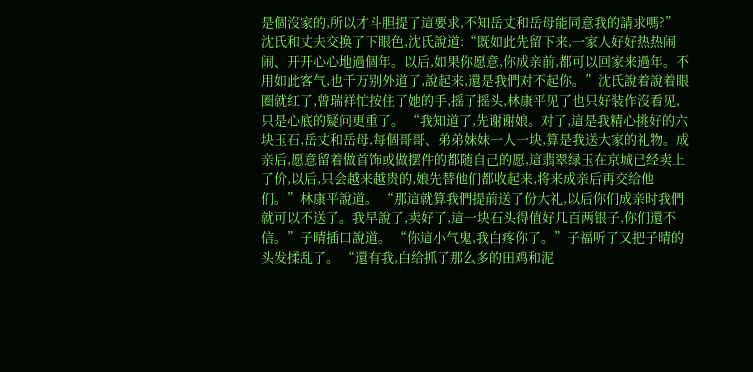是個沒家的,所以才斗胆提了這要求,不知岳丈和岳母能同意我的請求嗎?” 沈氏和丈夫交换了下眼色,沈氏說道:“既如此先留下来,一家人好好热热闹闹、开开心心地過個年。以后,如果你愿意,你成亲前,都可以回家来過年。不用如此客气,也千万别外道了,說起来,還是我們对不起你。”沈氏說着說着眼圈就红了,曾瑞祥忙按住了她的手,摇了摇头,林康平见了也只好装作沒看见,只是心底的疑问更重了。 “我知道了,先谢谢娘。对了,這是我精心挑好的六块玉石,岳丈和岳母,每個哥哥、弟弟妹妹一人一块,算是我送大家的礼物。成亲后,愿意留着做首饰或做摆件的都随自己的愿,這翡翠绿玉在京城已经卖上了价,以后,只会越来越贵的,娘先替他们都收起来,将来成亲后再交给他们。”林康平說道。 “那這就算我們提前送了份大礼,以后你们成亲时我們就可以不送了。我早說了,卖好了,這一块石头得值好几百两银子,你们還不信。”子晴插口說道。 “你這小气鬼,我白疼你了。”子福听了又把子晴的头发揉乱了。 “還有我,白给抓了那么多的田鸡和泥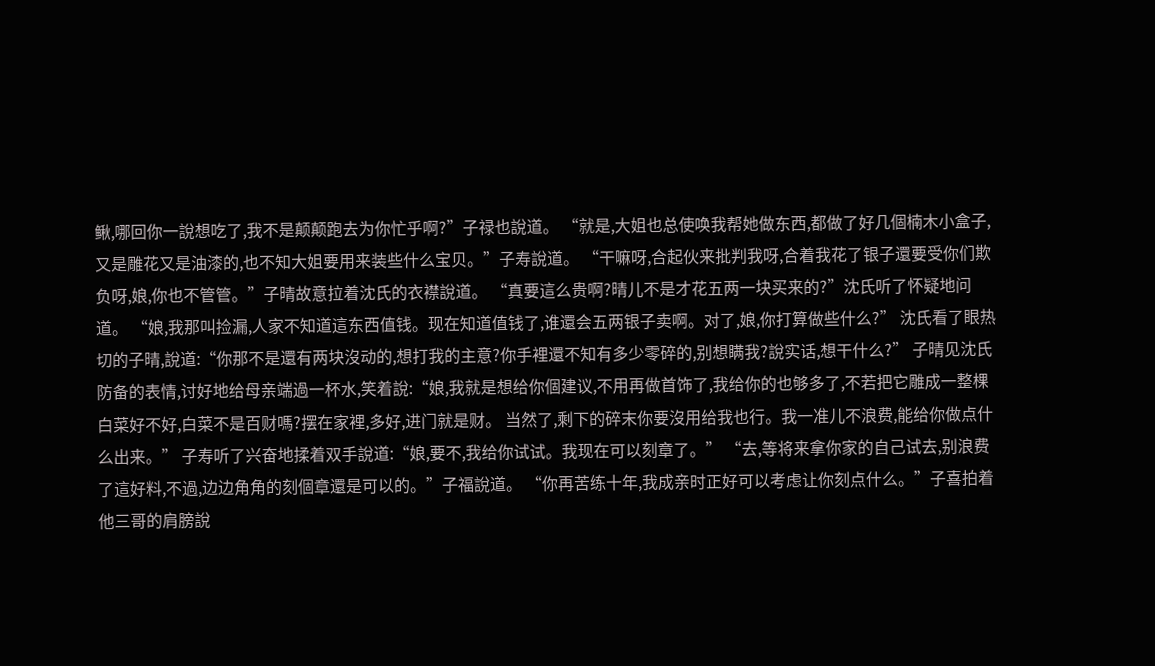鳅,哪回你一說想吃了,我不是颠颠跑去为你忙乎啊?”子禄也說道。 “就是,大姐也总使唤我帮她做东西,都做了好几個楠木小盒子,又是雕花又是油漆的,也不知大姐要用来装些什么宝贝。”子寿說道。 “干嘛呀,合起伙来批判我呀,合着我花了银子還要受你们欺负呀,娘,你也不管管。”子晴故意拉着沈氏的衣襟說道。 “真要這么贵啊?晴儿不是才花五两一块买来的?”沈氏听了怀疑地问道。 “娘,我那叫捡漏,人家不知道這东西值钱。现在知道值钱了,谁還会五两银子卖啊。对了,娘,你打算做些什么?” 沈氏看了眼热切的子晴,說道:“你那不是還有两块沒动的,想打我的主意?你手裡還不知有多少零碎的,别想瞒我?說实话,想干什么?” 子晴见沈氏防备的表情,讨好地给母亲端過一杯水,笑着說:“娘,我就是想给你個建议,不用再做首饰了,我给你的也够多了,不若把它雕成一整棵白菜好不好,白菜不是百财嗎?摆在家裡,多好,进门就是财。 当然了,剩下的碎末你要沒用给我也行。我一准儿不浪费,能给你做点什么出来。” 子寿听了兴奋地揉着双手說道:“娘,要不,我给你试试。我现在可以刻章了。” “去,等将来拿你家的自己试去,别浪费了這好料,不過,边边角角的刻個章還是可以的。”子福說道。 “你再苦练十年,我成亲时正好可以考虑让你刻点什么。”子喜拍着他三哥的肩膀說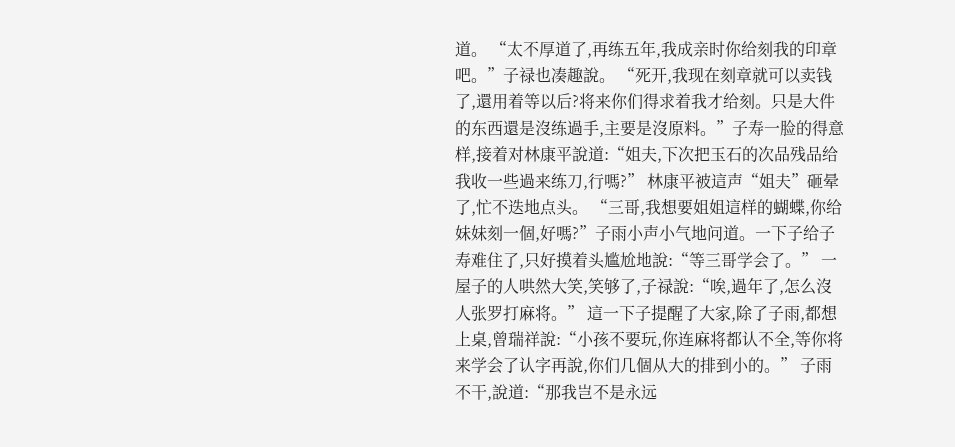道。 “太不厚道了,再练五年,我成亲时你给刻我的印章吧。”子禄也凑趣說。 “死开,我现在刻章就可以卖钱了,還用着等以后?将来你们得求着我才给刻。只是大件的东西還是沒练過手,主要是沒原料。”子寿一脸的得意样,接着对林康平說道:“姐夫,下次把玉石的次品残品给我收一些過来练刀,行嗎?” 林康平被這声“姐夫”砸晕了,忙不迭地点头。 “三哥,我想要姐姐這样的蝴蝶,你给妹妹刻一個,好嗎?”子雨小声小气地问道。一下子给子寿难住了,只好摸着头尴尬地說:“等三哥学会了。” 一屋子的人哄然大笑,笑够了,子禄說:“唉,過年了,怎么沒人张罗打麻将。” 這一下子提醒了大家,除了子雨,都想上桌,曾瑞祥說:“小孩不要玩,你连麻将都认不全,等你将来学会了认字再說,你们几個从大的排到小的。” 子雨不干,說道:“那我岂不是永远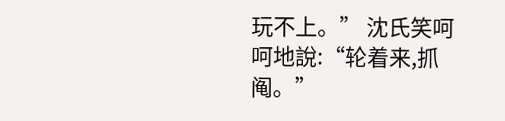玩不上。” 沈氏笑呵呵地說:“轮着来,抓阄。”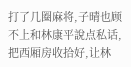打了几圈麻将,子晴也顾不上和林康平說点私话,把西厢房收拾好,让林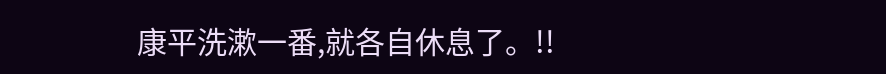康平洗漱一番,就各自休息了。!!